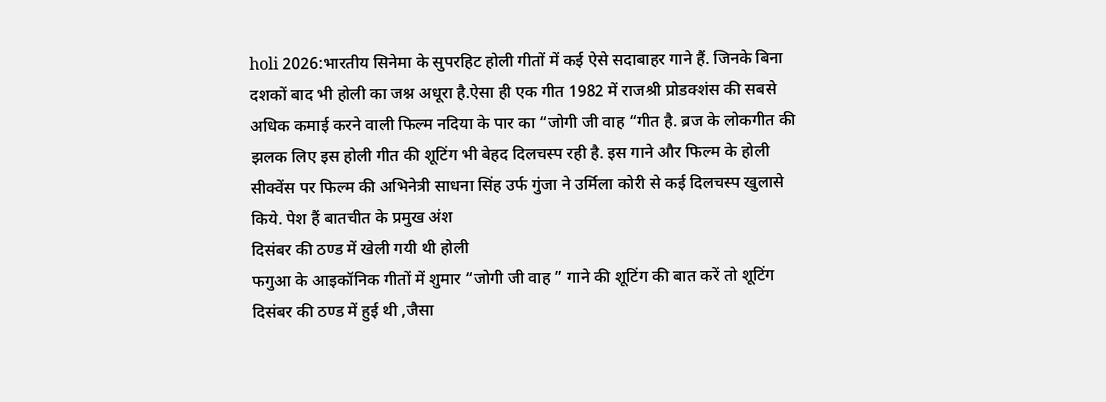holi 2026:भारतीय सिनेमा के सुपरहिट होली गीतों में कई ऐसे सदाबाहर गाने हैं. जिनके बिना दशकों बाद भी होली का जश्न अधूरा है.ऐसा ही एक गीत 1982 में राजश्री प्रोडक्शंस की सबसे अधिक कमाई करने वाली फिल्म नदिया के पार का “जोगी जी वाह “गीत है. ब्रज के लोकगीत की झलक लिए इस होली गीत की शूटिंग भी बेहद दिलचस्प रही है. इस गाने और फिल्म के होली सीक्वेंस पर फिल्म की अभिनेत्री साधना सिंह उर्फ गुंजा ने उर्मिला कोरी से कई दिलचस्प खुलासे किये. पेश हैं बातचीत के प्रमुख अंश
दिसंबर की ठण्ड में खेली गयी थी होली
फगुआ के आइकॉनिक गीतों में शुमार “जोगी जी वाह ” गाने की शूटिंग की बात करें तो शूटिंग दिसंबर की ठण्ड में हुई थी ,जैसा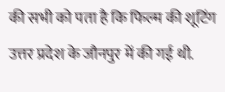की सभी को पता है कि फिल्म की शूटिंग उत्तर प्रदेश के जौनपुर में की गई थी.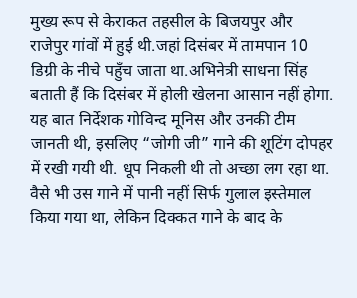मुख्य रूप से केराकत तहसील के बिजयपुर और राजेपुर गांवों में हुई थी.जहां दिसंबर में तामपान 10 डिग्री के नीचे पहुँच जाता था.अभिनेत्री साधना सिंह बताती हैं कि दिसंबर में होली खेलना आसान नहीं होगा. यह बात निर्देशक गोविन्द मूनिस और उनकी टीम जानती थी, इसलिए “जोगी जी” गाने की शूटिंग दोपहर में रखी गयी थी. धूप निकली थी तो अच्छा लग रहा था. वैसे भी उस गाने में पानी नहीं सिर्फ गुलाल इस्तेमाल किया गया था, लेकिन दिक्कत गाने के बाद के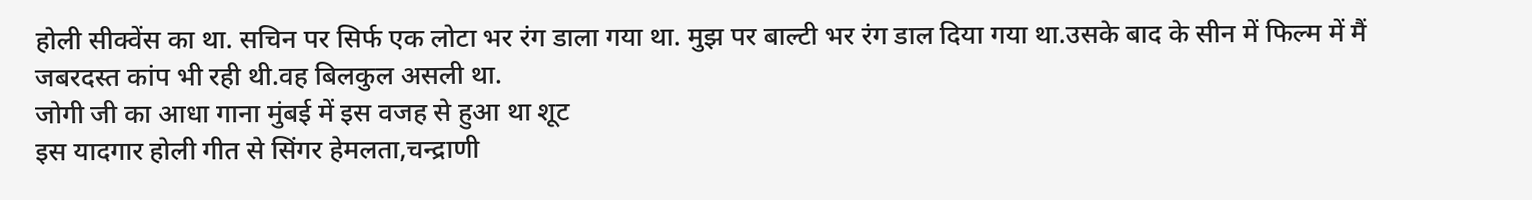होली सीक्वेंस का था. सचिन पर सिर्फ एक लोटा भर रंग डाला गया था. मुझ पर बाल्टी भर रंग डाल दिया गया था.उसके बाद के सीन में फिल्म में मैं जबरदस्त कांप भी रही थी.वह बिलकुल असली था.
जोगी जी का आधा गाना मुंबई में इस वजह से हुआ था शूट
इस यादगार होली गीत से सिंगर हेमलता,चन्द्राणी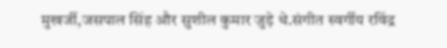मुखर्जी,जसपाल सिंह और सुशील कुमार जुड़े थे.संगीत स्वर्गीय रविंद्र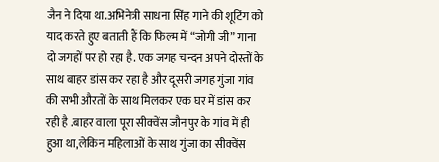जैन ने दिया था.अभिनेत्री साधना सिंह गाने की शूटिंग को याद करते हुए बताती हैं कि फिल्म में “जोगी जी” गाना दो जगहों पर हो रहा है. एक जगह चन्दन अपने दोस्तों के साथ बाहर डांस कर रहा है और दूसरी जगह गुंजा गांव की सभी औरतों के साथ मिलकर एक घर में डांस कर रही है .बाहर वाला पूरा सीक्वेंस जौनपुर के गांव में ही हुआ था,लेकिन महिलाओं के साथ गुंजा का सीक्वेंस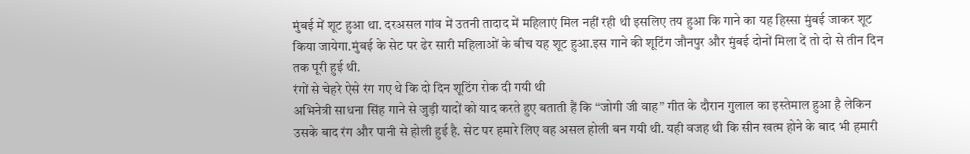मुंबई में शूट हुआ था. दरअसल गांव में उतनी तादाद में महिलाएं मिल नहीं रही थी इसलिए तय हुआ कि गाने का यह हिस्सा मुंबई जाकर शूट किया जायेगा.मुंबई के सेट पर ढेर सारी महिलाओं के बीच यह शूट हुआ.इस गाने की शूटिंग जौनपुर और मुंबई दोनों मिला दें तो दो से तीन दिन तक पूरी हुई थी.
रंगों से चेहरे ऐसे रंग गए थे कि दो दिन शूटिंग रोक दी गयी थी
अभिनेत्री साधना सिंह गाने से जुड़ी यादों को याद करते हुए बताती हैं कि “जोगी जी वाह” गीत के दौरान गुलाल का इस्तेमाल हुआ है लेकिन उसके बाद रंग और पानी से होली हुई है. सेट पर हमारे लिए वह असल होली बन गयी थी. यही वजह थी कि सीन खत्म होने के बाद भी हमारी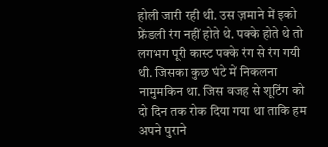होली जारी रही थी. उस ज़माने में इको फ्रेंडली रंग नहीं होते थे. पक्के होते थे तो लगभग पूरी कास्ट पक्के रंग से रंग गयी थी. जिसका कुछ घंटे में निकलना नामुमकिन था. जिस वजह से शूटिंग को दो दिन तक रोक दिया गया था ताकि हम अपने पुराने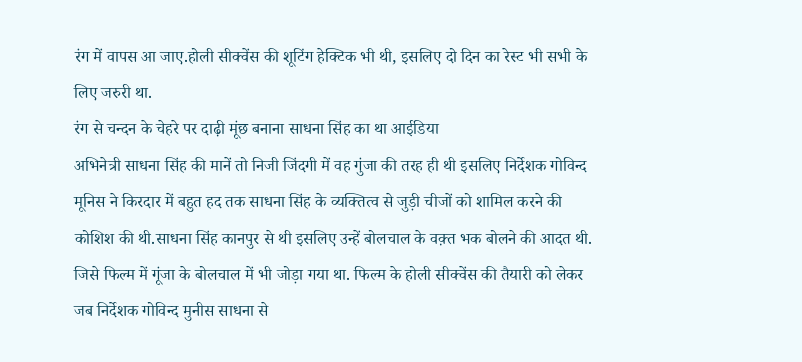रंग में वापस आ जाए.होली सीक्वेंस की शूटिंग हेक्टिक भी थी, इसलिए दो दिन का रेस्ट भी सभी के लिए जरुरी था.
रंग से चन्दन के चेहरे पर दाढ़ी मूंछ बनाना साधना सिंह का था आईडिया
अभिनेत्री साधना सिंह की मानें तो निजी जिंदगी में वह गुंजा की तरह ही थी इसलिए निर्देशक गोविन्द मूनिस ने किरदार में बहुत हद तक साधना सिंह के व्यक्तित्व से जुड़ी चीजों को शामिल करने की कोशिश की थी.साधना सिंह कानपुर से थी इसलिए उन्हें बोलचाल के वक़्त भक बोलने की आदत थी. जिसे फिल्म में गूंजा के बोलचाल में भी जोड़ा गया था. फिल्म के होली सीक्वेंस की तैयारी को लेकर जब निर्देशक गोविन्द मुनीस साधना से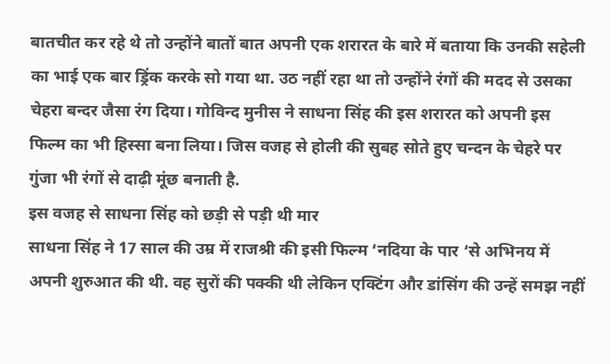बातचीत कर रहे थे तो उन्होंने बातों बात अपनी एक शरारत के बारे में बताया कि उनकी सहेली का भाई एक बार ड्रिंक करके सो गया था. उठ नहीं रहा था तो उन्होंने रंगों की मदद से उसका चेहरा बन्दर जैसा रंग दिया। गोविन्द मुनीस ने साधना सिंह की इस शरारत को अपनी इस फिल्म का भी हिस्सा बना लिया। जिस वजह से होली की सुबह सोते हुए चन्दन के चेहरे पर गुंजा भी रंगों से दाढ़ी मूंछ बनाती है.
इस वजह से साधना सिंह को छड़ी से पड़ी थी मार
साधना सिंह ने 17 साल की उम्र में राजश्री की इसी फिल्म ‘नदिया के पार ‘से अभिनय में अपनी शुरुआत की थी. वह सुरों की पक्की थी लेकिन एक्टिंग और डांसिंग की उन्हें समझ नहीं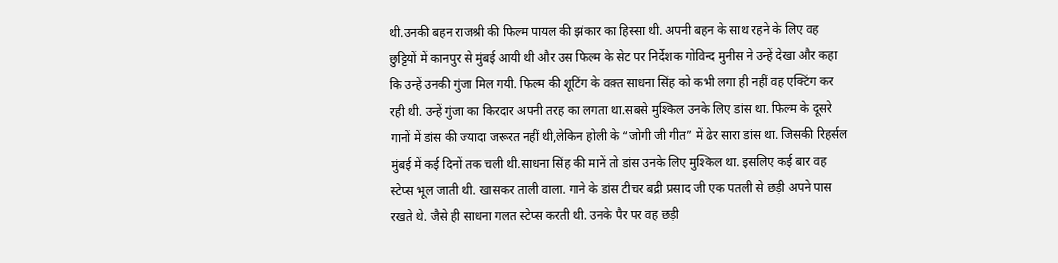थी.उनकी बहन राजश्री की फिल्म पायल की झंकार का हिस्सा थी. अपनी बहन के साथ रहने के लिए वह छुट्टियों में कानपुर से मुंबई आयी थी और उस फिल्म के सेट पर निर्देशक गोविन्द मुनीस ने उन्हें देखा और कहा कि उन्हें उनकी गुंजा मिल गयी. फिल्म की शूटिंग के वक़्त साधना सिंह को कभी लगा ही नहीं वह एक्टिंग कर रही थी. उन्हें गुंजा का किरदार अपनी तरह का लगता था.सबसे मुश्किल उनके लिए डांस था. फिल्म के दूसरे गानों में डांस की ज्यादा जरूरत नहीं थी,लेकिन होली के “जोगी जी गीत” में ढेर सारा डांस था. जिसकी रिहर्सल मुंबई में कई दिनों तक चली थी.साधना सिंह की मानें तो डांस उनके लिए मुश्किल था. इसलिए कई बार वह स्टेप्स भूल जाती थी. खासकर ताली वाला. गाने के डांस टीचर बद्री प्रसाद जी एक पतली से छड़ी अपने पास रखते थे. जैसे ही साधना गलत स्टेप्स करती थी. उनके पैर पर वह छड़ी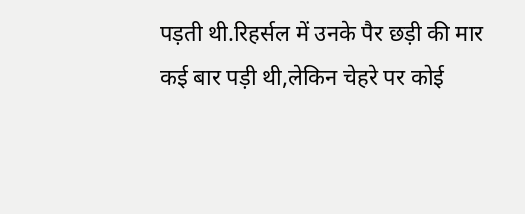पड़ती थी.रिहर्सल में उनके पैर छड़ी की मार कई बार पड़ी थी,लेकिन चेहरे पर कोई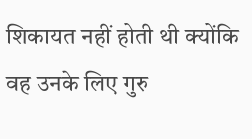शिकायत नहीं होती थी क्योंकि वह उनके लिए गुरु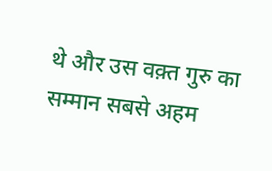थे और उस वक़्त गुरु का सम्मान सबसे अहम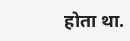होता था.